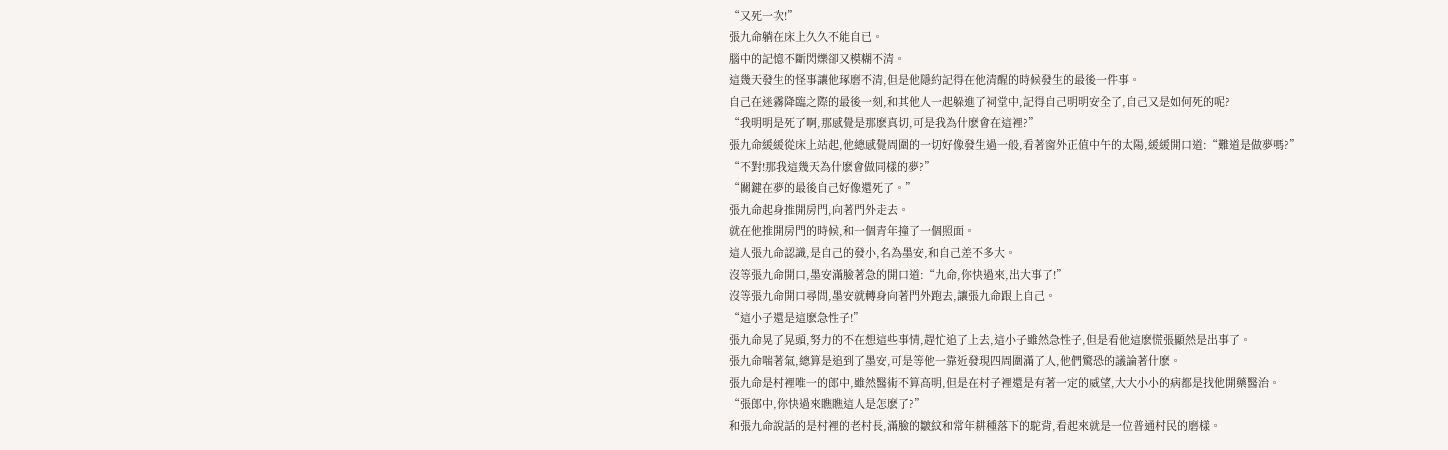“又死一次!”
張九命躺在床上久久不能自已。
腦中的記憶不斷閃爍卻又模糊不清。
這幾天發生的怪事讓他琢磨不清,但是他隱約記得在他清醒的時候發生的最後一件事。
自己在迷霧降臨之際的最後一刻,和其他人一起躲進了祠堂中,記得自己明明安全了,自己又是如何死的呢?
“我明明是死了啊,那感覺是那麽真切,可是我為什麽會在這裡?”
張九命緩緩從床上站起,他總感覺周圍的一切好像發生過一般,看著窗外正值中午的太陽,緩緩開口道:“難道是做夢嗎?”
“不對!那我這幾天為什麽會做同樣的夢?”
“關鍵在夢的最後自己好像還死了。”
張九命起身推開房門,向著門外走去。
就在他推開房門的時候,和一個青年撞了一個照面。
這人張九命認識,是自己的發小,名為墨安,和自己差不多大。
沒等張九命開口,墨安滿臉著急的開口道:“九命,你快過來,出大事了!”
沒等張九命開口尋問,墨安就轉身向著門外跑去,讓張九命跟上自己。
“這小子還是這麽急性子!”
張九命晃了晃頭,努力的不在想這些事情,趕忙追了上去,這小子雖然急性子,但是看他這麽慌張顯然是出事了。
張九命喘著氣,總算是追到了墨安,可是等他一靠近發現四周圍滿了人,他們驚恐的議論著什麽。
張九命是村裡唯一的郎中,雖然醫術不算高明,但是在村子裡還是有著一定的威望,大大小小的病都是找他開藥醫治。
“張郎中,你快過來瞧瞧這人是怎麽了?”
和張九命說話的是村裡的老村長,滿臉的皺紋和常年耕種落下的駝背,看起來就是一位普通村民的磨樣。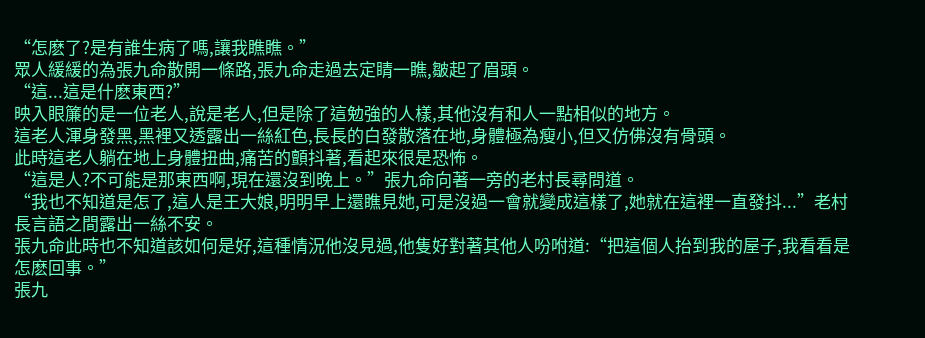“怎麽了?是有誰生病了嗎,讓我瞧瞧。”
眾人緩緩的為張九命散開一條路,張九命走過去定睛一瞧,皺起了眉頭。
“這...這是什麽東西?”
映入眼簾的是一位老人,說是老人,但是除了這勉強的人樣,其他沒有和人一點相似的地方。
這老人渾身發黑,黑裡又透露出一絲紅色,長長的白發散落在地,身體極為瘦小,但又仿佛沒有骨頭。
此時這老人躺在地上身體扭曲,痛苦的顫抖著,看起來很是恐怖。
“這是人?不可能是那東西啊,現在還沒到晚上。”張九命向著一旁的老村長尋問道。
“我也不知道是怎了,這人是王大娘,明明早上還瞧見她,可是沒過一會就變成這樣了,她就在這裡一直發抖...”老村長言語之間露出一絲不安。
張九命此時也不知道該如何是好,這種情況他沒見過,他隻好對著其他人吩咐道:“把這個人抬到我的屋子,我看看是怎麽回事。”
張九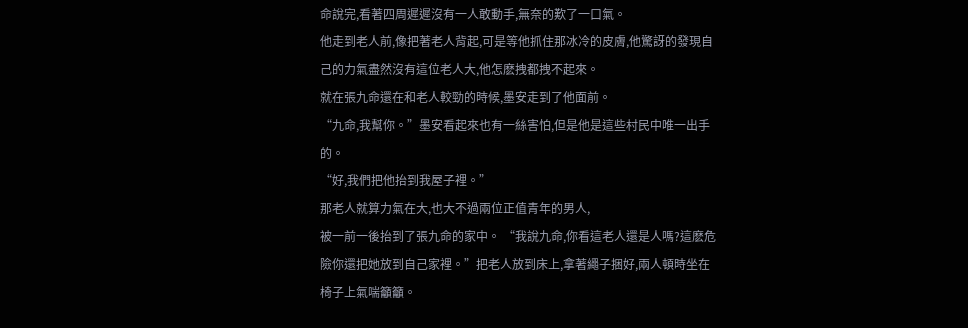命說完,看著四周遲遲沒有一人敢動手,無奈的歎了一口氣。
他走到老人前,像把著老人背起,可是等他抓住那冰冷的皮膚,他驚訝的發現自己的力氣盡然沒有這位老人大,他怎麽拽都拽不起來。
就在張九命還在和老人較勁的時候,墨安走到了他面前。
“九命,我幫你。”墨安看起來也有一絲害怕,但是他是這些村民中唯一出手的。
“好,我們把他抬到我屋子裡。”
那老人就算力氣在大,也大不過兩位正值青年的男人,
被一前一後抬到了張九命的家中。 “我說九命,你看這老人還是人嗎?這麽危險你還把她放到自己家裡。”把老人放到床上,拿著繩子捆好,兩人頓時坐在椅子上氣喘籲籲。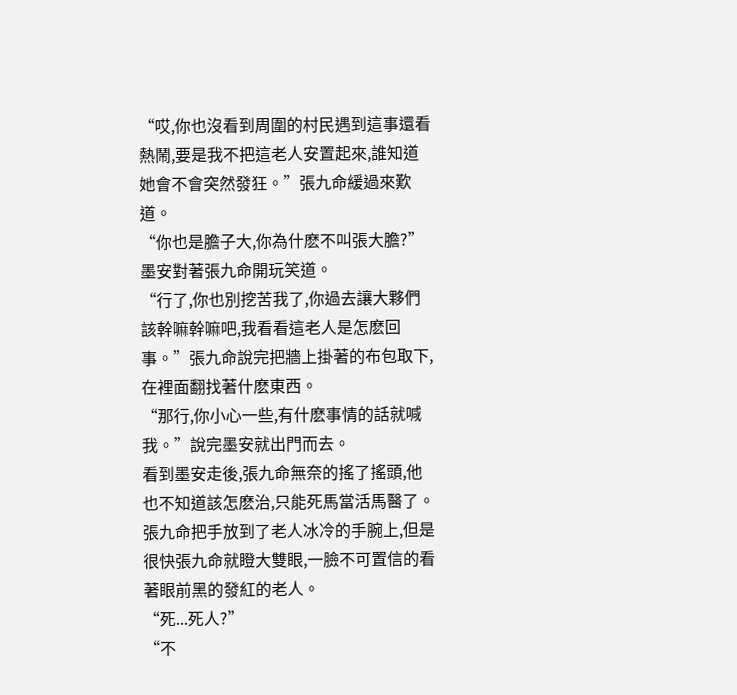“哎,你也沒看到周圍的村民遇到這事還看熱鬧,要是我不把這老人安置起來,誰知道她會不會突然發狂。”張九命緩過來歎道。
“你也是膽子大,你為什麽不叫張大膽?”墨安對著張九命開玩笑道。
“行了,你也別挖苦我了,你過去讓大夥們該幹嘛幹嘛吧,我看看這老人是怎麽回事。”張九命說完把牆上掛著的布包取下,在裡面翻找著什麽東西。
“那行,你小心一些,有什麽事情的話就喊我。”說完墨安就出門而去。
看到墨安走後,張九命無奈的搖了搖頭,他也不知道該怎麽治,只能死馬當活馬醫了。
張九命把手放到了老人冰冷的手腕上,但是很快張九命就瞪大雙眼,一臉不可置信的看著眼前黑的發紅的老人。
“死...死人?”
“不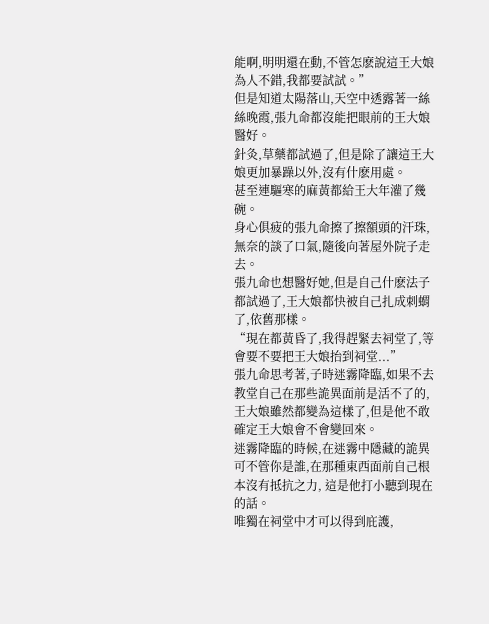能啊,明明還在動,不管怎麽說這王大娘為人不錯,我都要試試。”
但是知道太陽落山,天空中透露著一絲絲晚霞,張九命都沒能把眼前的王大娘醫好。
針灸,草藥都試過了,但是除了讓這王大娘更加暴躁以外,沒有什麽用處。
甚至連驅寒的麻黃都給王大年灌了幾碗。
身心俱疲的張九命擦了擦額頭的汗珠,無奈的談了口氣,隨後向著屋外院子走去。
張九命也想醫好她,但是自己什麽法子都試過了,王大娘都快被自己扎成刺蝟了,依舊那樣。
“現在都黃昏了,我得趕緊去祠堂了,等會要不要把王大娘抬到祠堂...”
張九命思考著,子時迷霧降臨,如果不去教堂自己在那些詭異面前是活不了的,王大娘雖然都變為這樣了,但是他不敢確定王大娘會不會變回來。
迷霧降臨的時候,在迷霧中隱藏的詭異可不管你是誰,在那種東西面前自己根本沒有抵抗之力, 這是他打小聽到現在的話。
唯獨在祠堂中才可以得到庇護,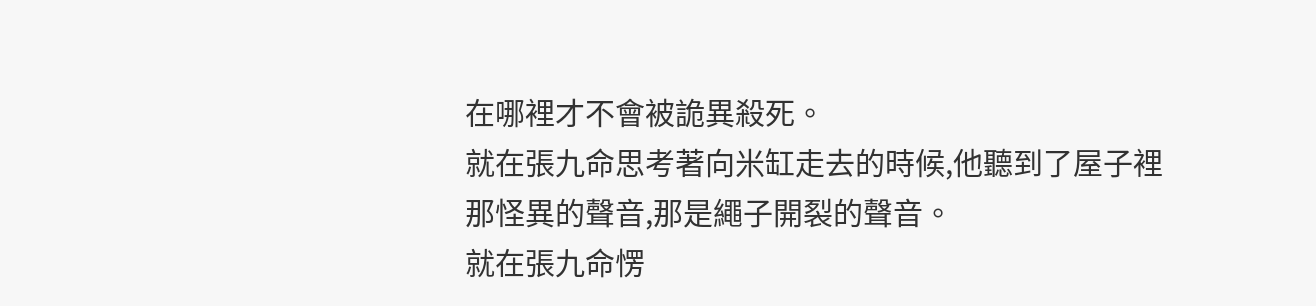在哪裡才不會被詭異殺死。
就在張九命思考著向米缸走去的時候,他聽到了屋子裡那怪異的聲音,那是繩子開裂的聲音。
就在張九命愣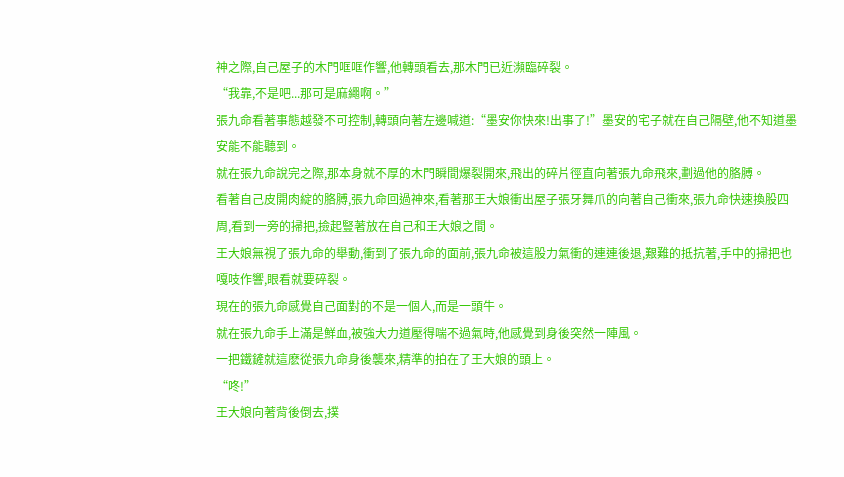神之際,自己屋子的木門哐哐作響,他轉頭看去,那木門已近瀕臨碎裂。
“我靠,不是吧...那可是麻繩啊。”
張九命看著事態越發不可控制,轉頭向著左邊喊道:“墨安你快來!出事了!”墨安的宅子就在自己隔壁,他不知道墨安能不能聽到。
就在張九命說完之際,那本身就不厚的木門瞬間爆裂開來,飛出的碎片徑直向著張九命飛來,劃過他的胳膊。
看著自己皮開肉綻的胳膊,張九命回過神來,看著那王大娘衝出屋子張牙舞爪的向著自己衝來,張九命快速換股四周,看到一旁的掃把,撿起豎著放在自己和王大娘之間。
王大娘無視了張九命的舉動,衝到了張九命的面前,張九命被這股力氣衝的連連後退,艱難的抵抗著,手中的掃把也嘎吱作響,眼看就要碎裂。
現在的張九命感覺自己面對的不是一個人,而是一頭牛。
就在張九命手上滿是鮮血,被強大力道壓得喘不過氣時,他感覺到身後突然一陣風。
一把鐵鏟就這麽從張九命身後襲來,精準的拍在了王大娘的頭上。
“咚!”
王大娘向著背後倒去,撲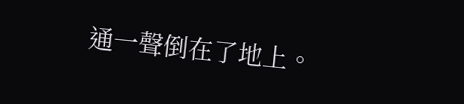通一聲倒在了地上。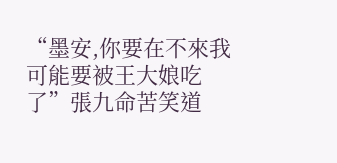“墨安,你要在不來我可能要被王大娘吃了”張九命苦笑道